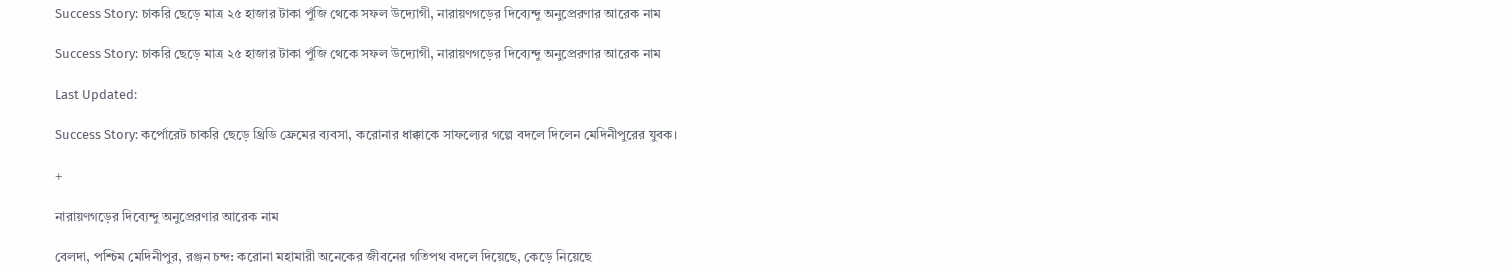Success Story: চাকরি ছেড়ে মাত্র ২৫ হাজার টাকা পুঁজি থেকে সফল উদ্যোগী, নারায়ণগড়ের দিব্যেন্দু অনুপ্রেরণার আরেক নাম

Success Story: চাকরি ছেড়ে মাত্র ২৫ হাজার টাকা পুঁজি থেকে সফল উদ্যোগী, নারায়ণগড়ের দিব্যেন্দু অনুপ্রেরণার আরেক নাম

Last Updated:

Success Story: কর্পোরেট চাকরি ছেড়ে থ্রিডি ফ্রেমের ব্যবসা, করোনার ধাক্কাকে সাফল্যের গল্পে বদলে দিলেন মেদিনীপুরের যুবক।

+

নারায়ণগড়ের দিব্যেন্দু অনুপ্রেরণার আরেক নাম

বেলদা, পশ্চিম মেদিনীপুর, রঞ্জন চন্দ: করোনা মহামারী অনেকের জীবনের গতিপথ বদলে দিয়েছে, কেড়ে নিয়েছে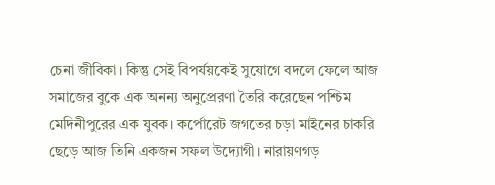চেনা জীবিকা। কিন্তু সেই বিপর্যয়কেই সুযোগে বদলে ফেলে আজ সমাজের বুকে এক অনন্য অনুপ্রেরণা তৈরি করেছেন পশ্চিম মেদিনীপুরের এক যুবক। কর্পোরেট জগতের চড়া মাইনের চাকরি ছেড়ে আজ তিনি একজন সফল উদ্যোগী। নারায়ণগড়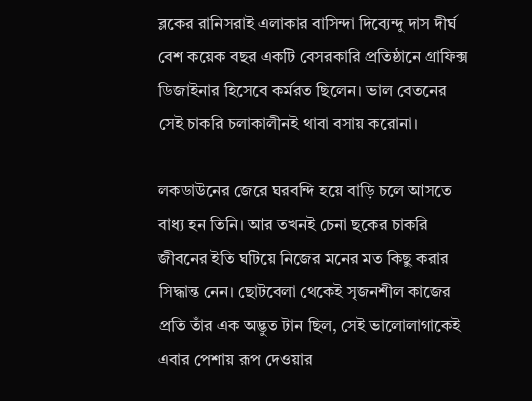ব্লকের রানিসরাই এলাকার বাসিন্দা দিব্যেন্দু দাস দীর্ঘ বেশ কয়েক বছর একটি বেসরকারি প্রতিষ্ঠানে গ্রাফিক্স ডিজাইনার হিসেবে কর্মরত ছিলেন। ভাল বেতনের সেই চাকরি চলাকালীনই থাবা বসায় করোনা।

লকডাউনের জেরে ঘরবন্দি হয়ে বাড়ি চলে আসতে বাধ্য হন তিনি। আর তখনই চেনা ছকের চাকরি জীবনের ইতি ঘটিয়ে নিজের মনের মত কিছু করার সিদ্ধান্ত নেন। ছোটবেলা থেকেই সৃজনশীল কাজের প্রতি তাঁর এক অদ্ভুত টান ছিল, সেই ভালোলাগাকেই এবার পেশায় রূপ দেওয়ার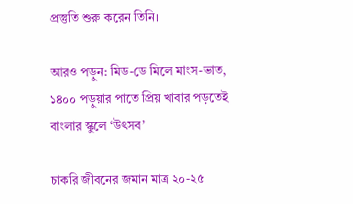প্রস্তুতি শুরু করেন তিনি।

আরও পড়ুন: মিড-ডে মিলে মাংস-ভাত, ১৪০০ পড়ুয়ার পাতে প্রিয় খাবার পড়তেই বাংলার স্কুলে ‘উৎসব’

চাকরি জীবনের জমান মাত্র ২০-২৫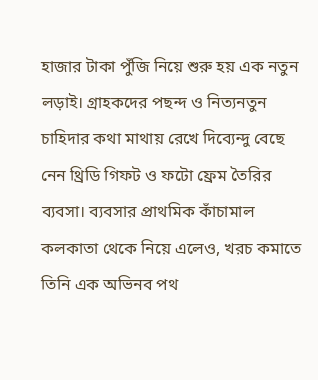হাজার টাকা পুঁজি নিয়ে শুরু হয় এক নতুন লড়াই। গ্রাহকদের পছন্দ ও নিত্যনতুন চাহিদার কথা মাথায় রেখে দিব্যেন্দু বেছে নেন থ্রিডি গিফট ও ফটো ফ্রেম তৈরির ব্যবসা। ব্যবসার প্রাথমিক কাঁচামাল কলকাতা থেকে নিয়ে এলেও, খরচ কমাতে তিনি এক অভিনব পথ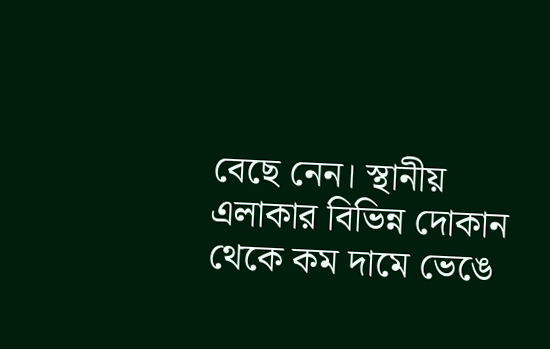বেছে নেন। স্থানীয় এলাকার বিভিন্ন দোকান থেকে কম দামে ভেঙে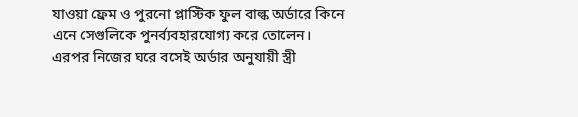যাওয়া ফ্রেম ও পুরনো প্লাস্টিক ফুল বাল্ক অর্ডারে কিনে এনে সেগুলিকে পুনর্ব্যবহারযোগ্য করে তোলেন। এরপর নিজের ঘরে বসেই অর্ডার অনুযায়ী স্ত্রী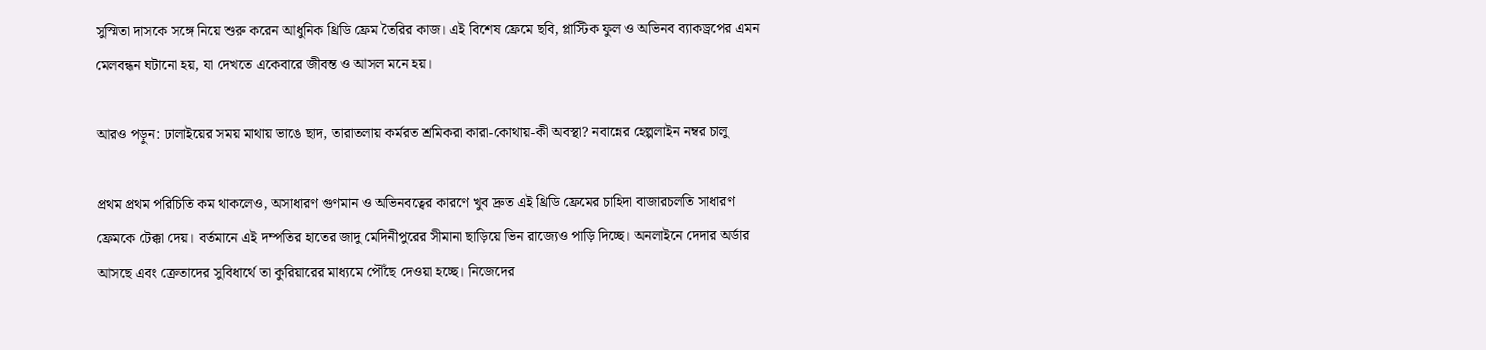সুস্মিতা দাসকে সঙ্গে নিয়ে শুরু করেন আধুনিক থ্রিডি ফ্রেম তৈরির কাজ। এই বিশেষ ফ্রেমে ছবি, প্লাস্টিক ফুল ও অভিনব ব্যাকড্রপের এমন মেলবন্ধন ঘটানো হয়, যা দেখতে একেবারে জীবন্ত ও আসল মনে হয়।

আরও পড়ুন: ঢালাইয়ের সময় মাথায় ভাঙে ছাদ, তারাতলায় কর্মরত শ্রমিকরা কারা-কোথায়-কী অবস্থা? নবান্নের হেল্পলাইন নম্বর চালু

প্রথম প্রথম পরিচিতি কম থাকলেও, অসাধারণ গুণমান ও অভিনবত্বের কারণে খুব দ্রুত এই থ্রিডি ফ্রেমের চাহিদা বাজারচলতি সাধারণ ফ্রেমকে টেক্কা দেয়। বর্তমানে এই দম্পতির হাতের জাদু মেদিনীপুরের সীমানা ছাড়িয়ে ভিন রাজ্যেও পাড়ি দিচ্ছে। অনলাইনে দেদার অর্ডার আসছে এবং ক্রেতাদের সুবিধার্থে তা কুরিয়ারের মাধ্যমে পৌঁছে দেওয়া হচ্ছে। নিজেদের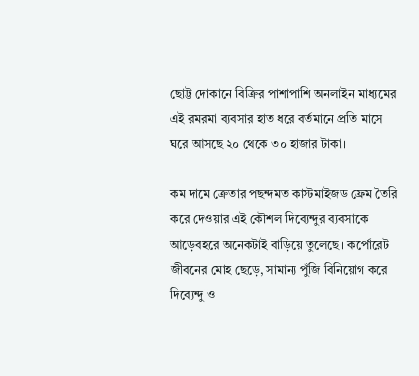ছোট্ট দোকানে বিক্রির পাশাপাশি অনলাইন মাধ্যমের এই রমরমা ব্যবসার হাত ধরে বর্তমানে প্রতি মাসে ঘরে আসছে ২০ থেকে ৩০ হাজার টাকা।

কম দামে ক্রেতার পছন্দমত কাস্টমাইজড ফ্রেম তৈরি করে দেওয়ার এই কৌশল দিব্যেন্দুর ব্যবসাকে আড়েবহরে অনেকটাই বাড়িয়ে তুলেছে। কর্পোরেট জীবনের মোহ ছেড়ে, সামান্য পুঁজি বিনিয়োগ করে দিব্যেন্দু ও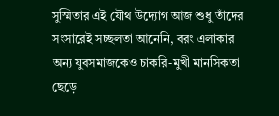সুস্মিতার এই যৌথ উদ্যোগ আজ শুধু তাঁদের সংসারেই সচ্ছলতা আনেনি, বরং এলাকার অন্য যুবসমাজকেও চাকরি-মুখী মানসিকতা ছেড়ে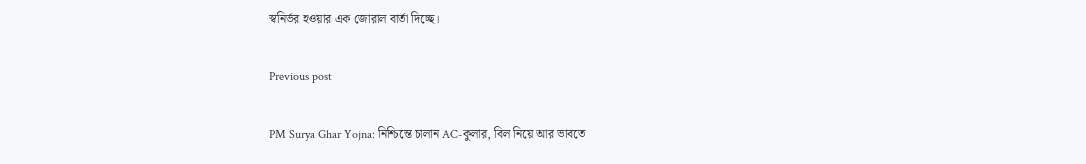স্বনির্ভর হওয়ার এক জোরাল বার্তা দিচ্ছে।

Previous post

PM Surya Ghar Yojna: নিশ্চিন্তে চালান AC-কুলার, বিল নিয়ে আর ভাবতে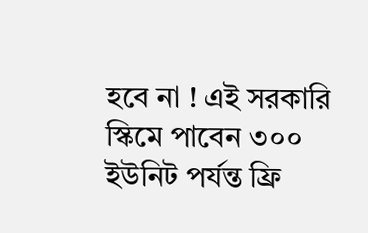হবে না ! এই সরকারি স্কিমে পাবেন ৩০০ ইউনিট পর্যন্ত ফ্রি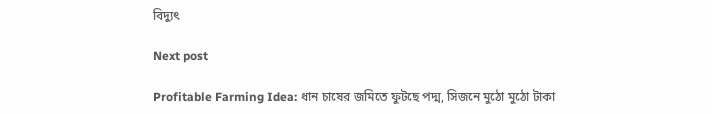বিদ্যুৎ

Next post

Profitable Farming Idea: ধান চাষের জমিতে ফুটছে পদ্ম, সিজনে মুঠো মুঠো টাকা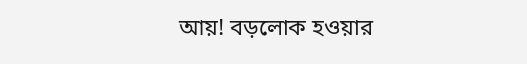আয়! বড়লোক হওয়ার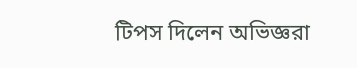টিপস দিলেন অভিজ্ঞরা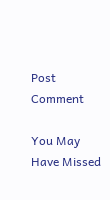Post Comment

You May Have Missed